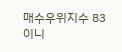매수우위지수 83이니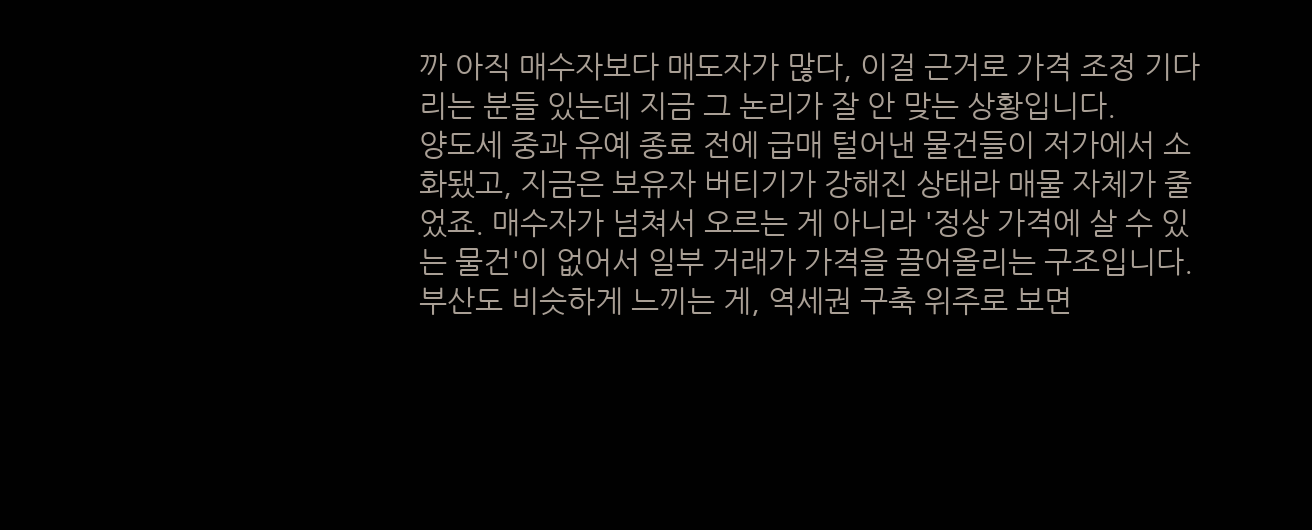까 아직 매수자보다 매도자가 많다, 이걸 근거로 가격 조정 기다리는 분들 있는데 지금 그 논리가 잘 안 맞는 상황입니다.
양도세 중과 유예 종료 전에 급매 털어낸 물건들이 저가에서 소화됐고, 지금은 보유자 버티기가 강해진 상태라 매물 자체가 줄었죠. 매수자가 넘쳐서 오르는 게 아니라 '정상 가격에 살 수 있는 물건'이 없어서 일부 거래가 가격을 끌어올리는 구조입니다.
부산도 비슷하게 느끼는 게, 역세권 구축 위주로 보면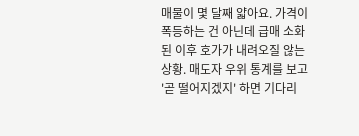매물이 몇 달째 얇아요. 가격이 폭등하는 건 아닌데 급매 소화된 이후 호가가 내려오질 않는 상황. 매도자 우위 통계를 보고 '곧 떨어지겠지' 하면 기다리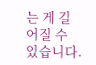는 게 길어질 수 있습니다.